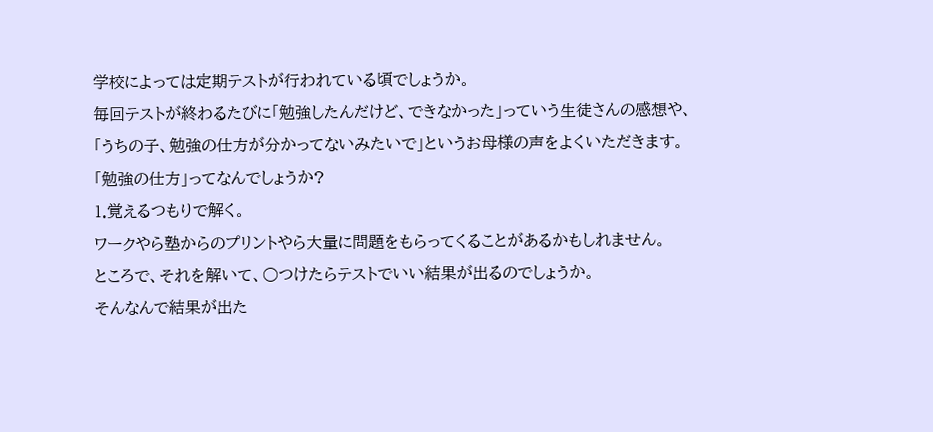学校によっては定期テストが行われている頃でしょうか。
毎回テストが終わるたびに「勉強したんだけど、できなかった」っていう生徒さんの感想や、
「うちの子、勉強の仕方が分かってないみたいで」というお母様の声をよくいただきます。
「勉強の仕方」ってなんでしょうか?
1.覚えるつもりで解く。
ワークやら塾からのプリントやら大量に問題をもらってくることがあるかもしれません。
ところで、それを解いて、○つけたらテストでいい結果が出るのでしょうか。
そんなんで結果が出た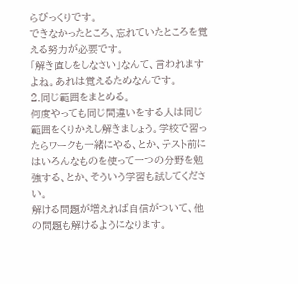らびっくりです。
できなかったところ、忘れていたところを覚える努力が必要です。
「解き直しをしなさい」なんて、言われますよね。あれは覚えるためなんです。
2.同じ範囲をまとめる。
何度やっても同じ間違いをする人は同じ範囲をくりかえし解きましょう。学校で習ったらワークも一緒にやる、とか、テスト前にはいろんなものを使って一つの分野を勉強する、とか、そういう学習も試してください。
解ける問題が増えれば自信がついて、他の問題も解けるようになります。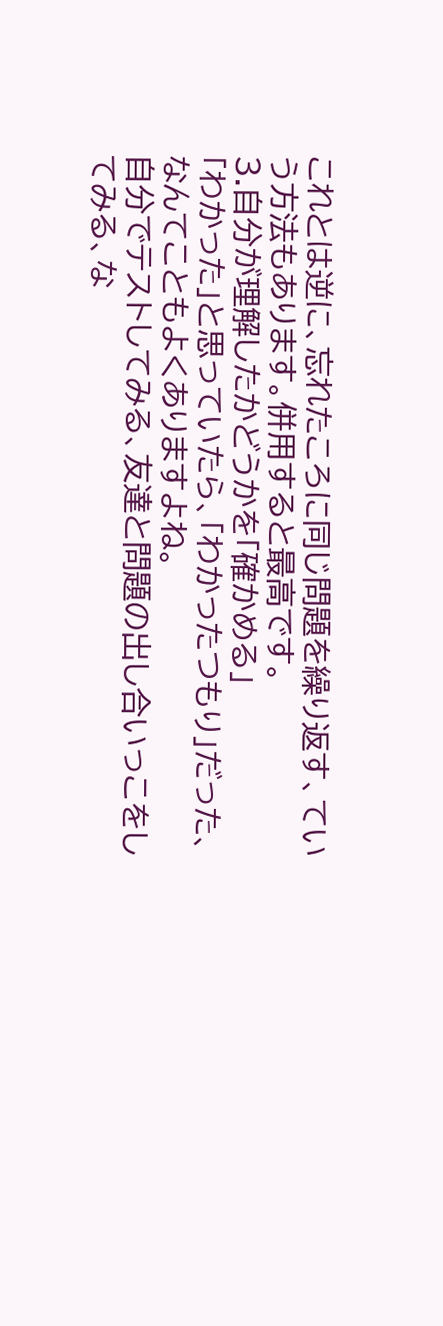これとは逆に、忘れたころに同じ問題を繰り返す、ていう方法もあります。併用すると最高です。
3.自分が理解したかどうかを「確かめる」
「わかった」と思っていたら、「わかったつもり」だった、なんてこともよくありますよね。
自分でテストしてみる、友達と問題の出し合いっこをしてみる、な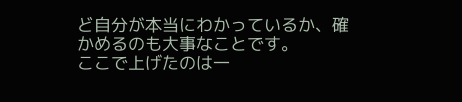ど自分が本当にわかっているか、確かめるのも大事なことです。
ここで上げたのは一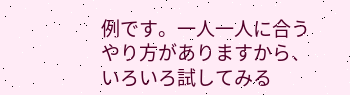例です。一人一人に合うやり方がありますから、いろいろ試してみる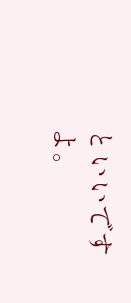といいですよ。